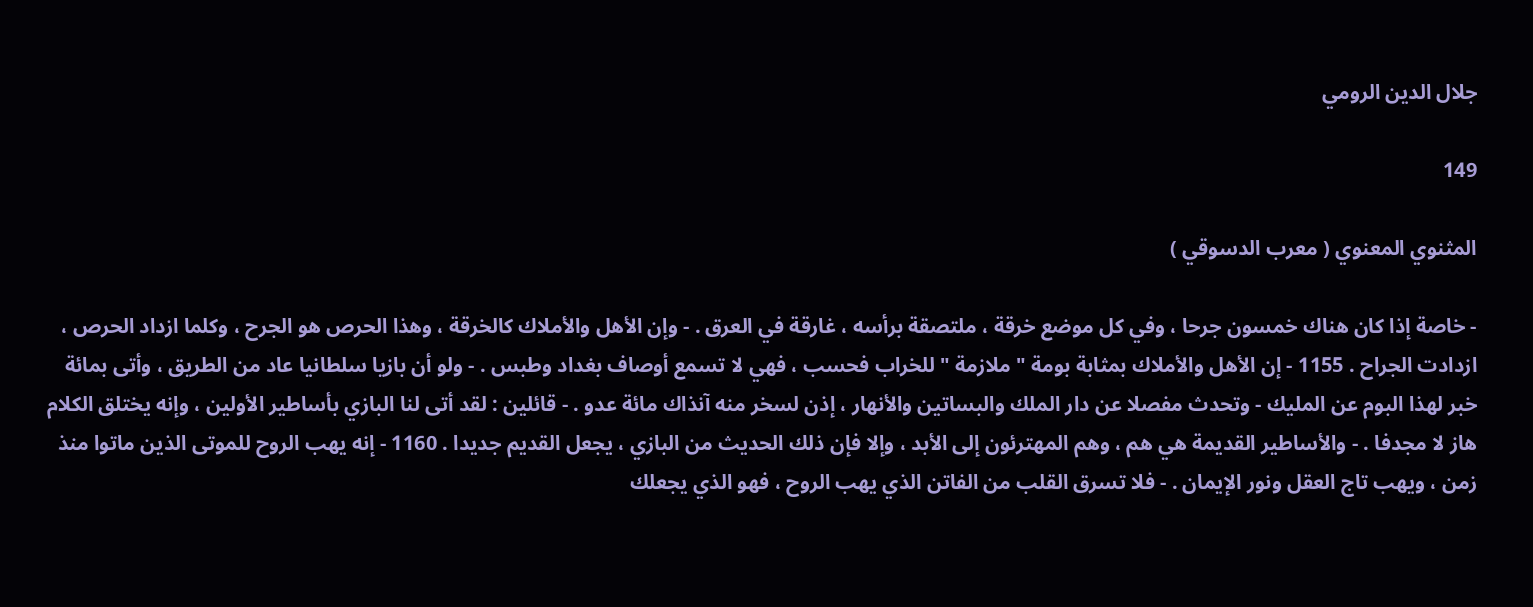جلال الدين الرومي

149

المثنوي المعنوي ( معرب الدسوقي )

- خاصة إذا كان هناك خمسون جرحا ، وفي كل موضع خرقة ، ملتصقة برأسه ، غارقة في العرق . - وإن الأهل والأملاك كالخرقة ، وهذا الحرص هو الجرح ، وكلما ازداد الحرص ، ازدادت الجراح . 1155 - إن الأهل والأملاك بمثابة بومة " ملازمة " للخراب فحسب ، فهي لا تسمع أوصاف بغداد وطبس . - ولو أن بازيا سلطانيا عاد من الطريق ، وأتى بمائة خبر لهذا البوم عن المليك - وتحدث مفصلا عن دار الملك والبساتين والأنهار ، إذن لسخر منه آنذاك مائة عدو . - قائلين : لقد أتى لنا البازي بأساطير الأولين ، وإنه يختلق الكلام هاز لا مجدفا . - والأساطير القديمة هي هم ، وهم المهترئون إلى الأبد ، وإلا فإن ذلك الحديث من البازي ، يجعل القديم جديدا . 1160 - إنه يهب الروح للموتى الذين ماتوا منذ زمن ، ويهب تاج العقل ونور الإيمان . - فلا تسرق القلب من الفاتن الذي يهب الروح ، فهو الذي يجعلك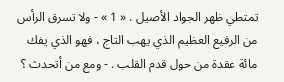تمتطي ظهر الجواد الأصيل . « 1 » - ولا تسرق الرأس من الرفيع العظيم الذي يهب التاج ، فهو الذي يفك مائة عقدة من حول قدم القلب . - ومع من أتحدث ؟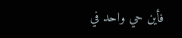فأين حي واحد في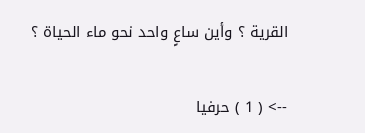القرية ؟ وأين ساعٍ واحد نحو ماء الحياة ؟

--> ( 1 ) حرفيا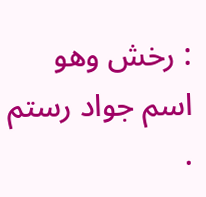: رخش وهو اسم جواد رستم .